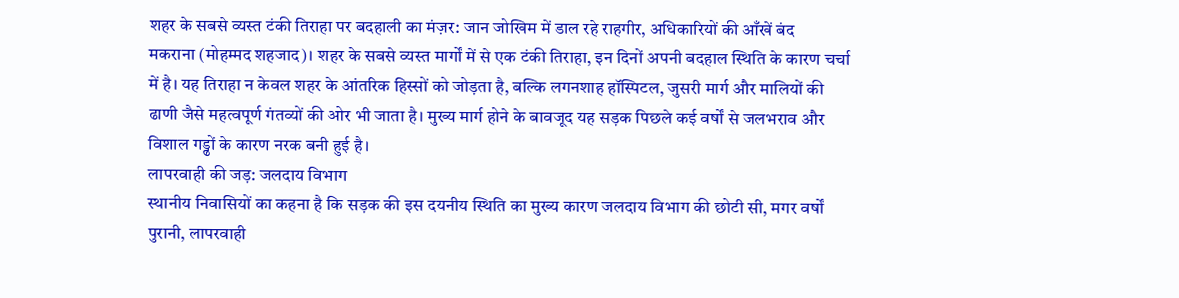शहर के सबसे व्यस्त टंकी तिराहा पर बदहाली का मंज़र: जान जोखिम में डाल रहे राहगीर, अधिकारियों की आँखें बंद
मकराना (मोहम्मद शहजाद)। शहर के सबसे व्यस्त मार्गों में से एक टंकी तिराहा, इन दिनों अपनी बदहाल स्थिति के कारण चर्चा में है। यह तिराहा न केवल शहर के आंतरिक हिस्सों को जोड़ता है, बल्कि लगनशाह हॉस्पिटल, जुसरी मार्ग और मालियों की ढाणी जैसे महत्वपूर्ण गंतव्यों की ओर भी जाता है। मुख्य मार्ग होने के बावजूद यह सड़क पिछले कई वर्षों से जलभराव और विशाल गड्ढों के कारण नरक बनी हुई है।
लापरवाही की जड़: जलदाय विभाग
स्थानीय निवासियों का कहना है कि सड़क की इस दयनीय स्थिति का मुख्य कारण जलदाय विभाग की छोटी सी, मगर वर्षों पुरानी, लापरवाही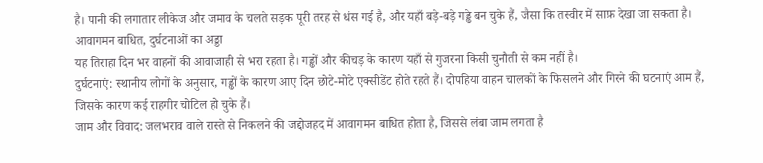है। पानी की लगातार लीकेज और जमाव के चलते सड़क पूरी तरह से धंस गई है, और यहाँ बड़े-बड़े गड्ढे बन चुके हैं, जैसा कि तस्वीर में साफ़ देखा जा सकता है।
आवागमन बाधित, दुर्घटनाओं का अड्डा
यह तिराहा दिन भर वाहनों की आवाजाही से भरा रहता है। गड्ढों और कीचड़ के कारण यहाँ से गुजरना किसी चुनौती से कम नहीं है।
दुर्घटनाएं: स्थानीय लोगों के अनुसार, गड्ढों के कारण आए दिन छोटे-मोटे एक्सीडेंट होते रहते हैं। दोपहिया वाहन चालकों के फिसलने और गिरने की घटनाएं आम हैं, जिसके कारण कई राहगीर चोटिल हो चुके हैं।
जाम और विवाद: जलभराव वाले रास्ते से निकलने की जद्दोजहद में आवागमन बाधित होता है, जिससे लंबा जाम लगता है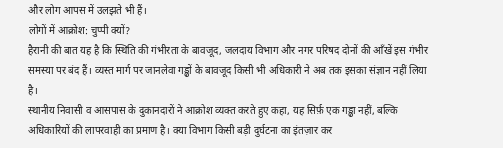और लोग आपस में उलझते भी हैं।
लोगों में आक्रोश: चुप्पी क्यों?
हैरानी की बात यह है कि स्थिति की गंभीरता के बावजूद, जलदाय विभाग और नगर परिषद दोनों की आँखें इस गंभीर समस्या पर बंद हैं। व्यस्त मार्ग पर जानलेवा गड्ढों के बावजूद किसी भी अधिकारी ने अब तक इसका संज्ञान नहीं लिया है।
स्थानीय निवासी व आसपास के दुकानदारों ने आक्रोश व्यक्त करते हुए कहा, यह सिर्फ़ एक गड्ढा नहीं, बल्कि अधिकारियों की लापरवाही का प्रमाण है। क्या विभाग किसी बड़ी दुर्घटना का इंतज़ार कर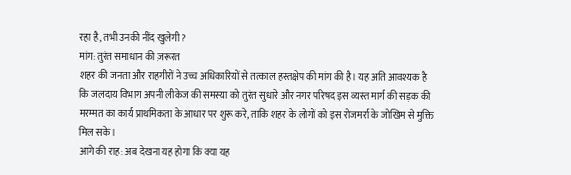रहा है, तभी उनकी नींद खुलेगी?
मांग: तुरंत समाधान की ज़रूरत
शहर की जनता और राहगीरों ने उच्च अधिकारियों से तत्काल हस्तक्षेप की मांग की है। यह अति आवश्यक है कि जलदाय विभाग अपनी लीकेज की समस्या को तुरंत सुधारे और नगर परिषद इस व्यस्त मार्ग की सड़क की मरम्मत का कार्य प्राथमिकता के आधार पर शुरू करे, ताकि शहर के लोगों को इस रोजमर्रा के जोखिम से मुक्ति मिल सके।
आगे की राह: अब देखना यह होगा कि क्या यह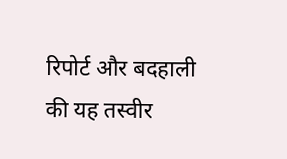रिपोर्ट और बदहाली की यह तस्वीर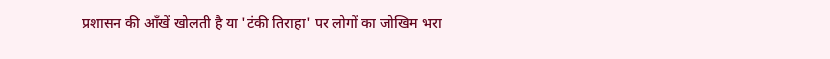प्रशासन की आँखें खोलती है या 'टंकी तिराहा' पर लोगों का जोखिम भरा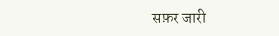सफ़र जारी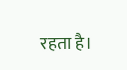रहता है।